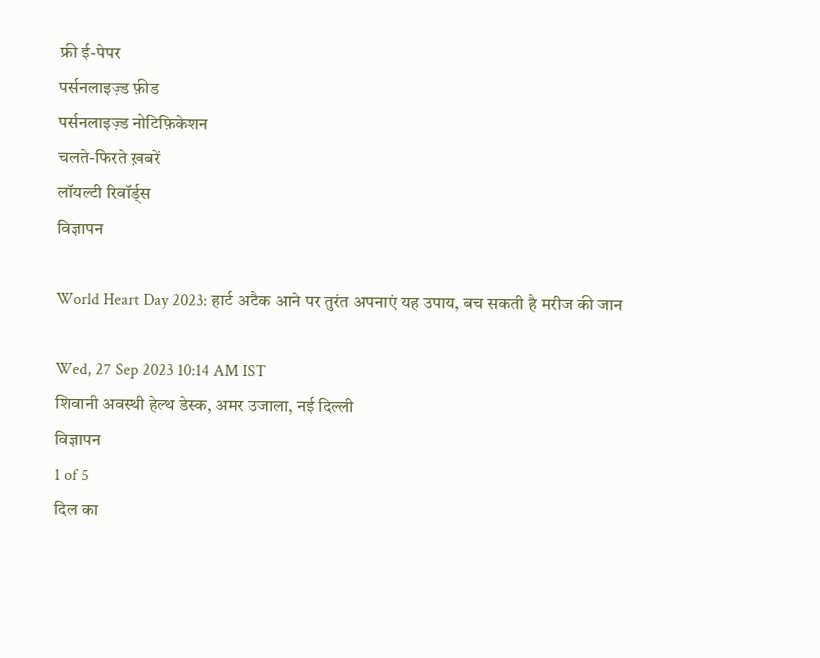फ्री ई-पेपर
पर्सनलाइज़्ड फ़ीड
पर्सनलाइज़्ड नोटिफ़िकेशन
चलते-फिरते ख़बरें
लॉयल्टी रिवॉर्ड्स
विज्ञापन

World Heart Day 2023: हार्ट अटैक आने पर तुरंत अपनाएं यह उपाय, बच सकती है मरीज की जान

Wed, 27 Sep 2023 10:14 AM IST
शिवानी अवस्थी हेल्थ डेस्क, अमर उजाला, नई दिल्ली
विज्ञापन
1 of 5
दिल का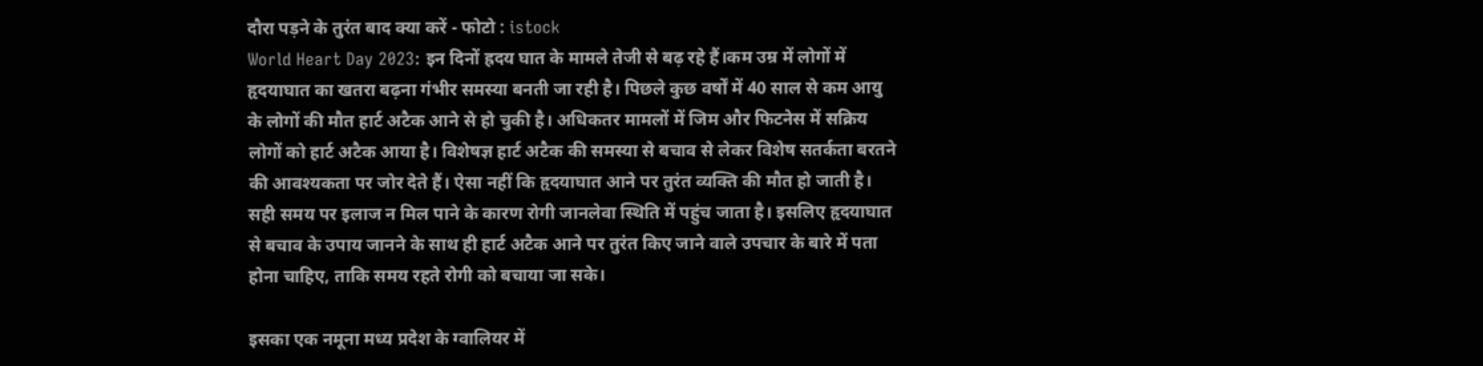दौरा पड़ने के तुरंत बाद क्या करें - फोटो : istock
World Heart Day 2023: इन दिनों ह्रदय घात के मामले तेजी से बढ़ रहे हैं।कम उम्र में लोगों में हृदयाघात का खतरा बढ़ना गंभीर समस्या बनती जा रही है। पिछले कुछ वर्षों में 40 साल से कम आयु के लोगों की मौत हार्ट अटैक आने से हो चुकी है। अधिकतर मामलों में जिम और फिटनेस में सक्रिय लोगों को हार्ट अटैक आया है। विशेषज्ञ हार्ट अटैक की समस्या से बचाव से लेकर विशेष सतर्कता बरतने की आवश्यकता पर जोर देते हैं। ऐसा नहीं कि हृदयाघात आने पर तुरंत व्यक्ति की मौत हो जाती है। सही समय पर इलाज न मिल पाने के कारण रोगी जानलेवा स्थिति में पहुंच जाता है। इसलिए हृदयाघात से बचाव के उपाय जानने के साथ ही हार्ट अटैक आने पर तुरंत किए जाने वाले उपचार के बारे में पता होना चाहिए, ताकि समय रहते रोगी को बचाया जा सके।

इसका एक नमूना मध्य प्रदेश के ग्वालियर में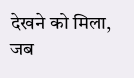देखने को मिला, जब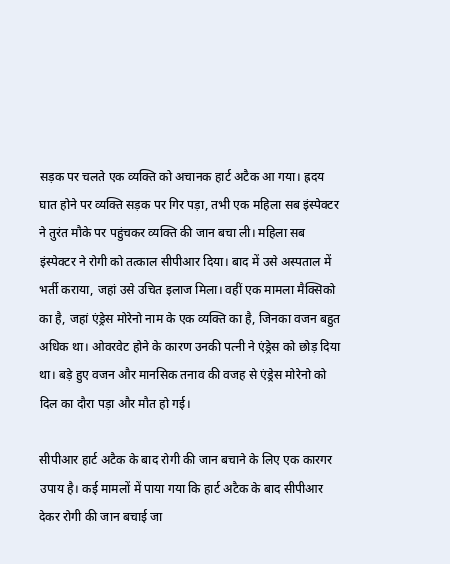सड़क पर चलते एक व्यक्ति को अचानक हार्ट अटैक आ गया। ह्रदय घात होने पर व्यक्ति सड़क पर गिर पड़ा, तभी एक महिला सब इंस्पेक्टर ने तुरंत मौके पर पहुंचकर व्यक्ति की जान बचा ली। महिला सब इंस्पेक्टर ने रोगी को तत्काल सीपीआर दिया। बाद में उसे अस्पताल में भर्ती कराया, जहां उसे उचित इलाज मिला। वहीं एक मामला मैक्सिको का है, जहां एंड्रेस मोरेनो नाम के एक व्यक्ति का है, जिनका वजन बहुत अधिक था। ओवरवेट होने के कारण उनकी पत्नी ने एंड्रेस को छोड़ दिया था। बड़े हुए वजन और मानसिक तनाव की वजह से एंड्रेस मोरेनो को दिल का दौरा पड़ा और मौत हो गई।

सीपीआर हार्ट अटैक के बाद रोगी की जान बचाने के लिए एक कारगर उपाय है। कई मामलों में पाया गया कि हार्ट अटैक के बाद सीपीआर देकर रोगी की जान बचाई जा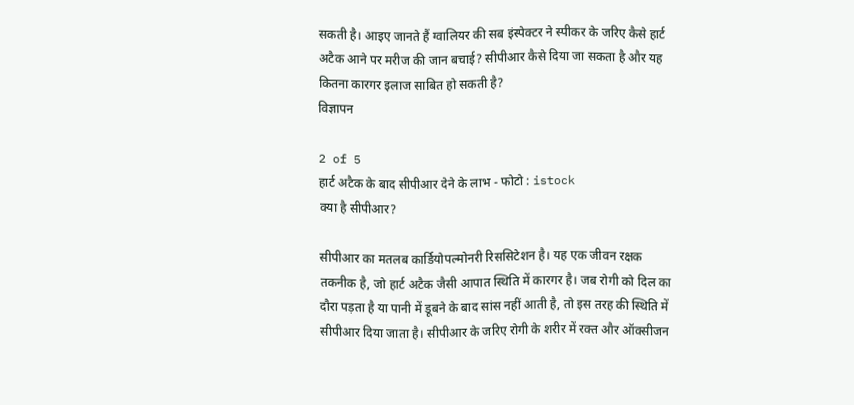सकती है। आइए जानते हैं ग्वालियर की सब इंस्पेक्टर ने स्पीकर के जरिए कैसे हार्ट अटैक आने पर मरीज की जान बचाई? सीपीआर कैसे दिया जा सकता है और यह कितना कारगर इलाज साबित हो सकती है?
विज्ञापन

2 of 5
हार्ट अटैक के बाद सीपीआर देने के लाभ - फोटो : istock
क्या है सीपीआर?

सीपीआर का मतलब कार्डियोपल्मोनरी रिससिटेशन है। यह एक जीवन रक्षक तकनीक है, जो हार्ट अटैक जैसी आपात स्थिति में कारगर है। जब रोगी को दिल का दौरा पड़ता है या पानी में डूबने के बाद सांस नहीं आती है, तो इस तरह की स्थिति में सीपीआर दिया जाता है। सीपीआर के जरिए रोगी के शरीर में रक्त और ऑक्सीजन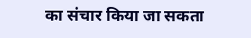का संचार किया जा सकता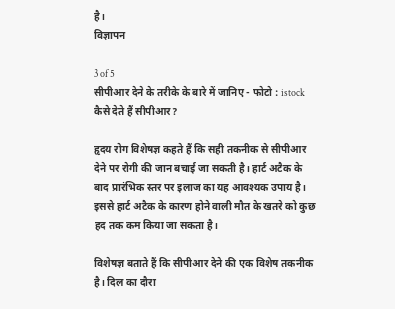है।
विज्ञापन

3 of 5
सीपीआर देने के तरीके के बारे में जानिए - फोटो : istock
कैसे देते हैं सीपीआर?

हृदय रोग विशेषज्ञ कहते हैं कि सही तकनीक से सीपीआर देने पर रोगी की जान बचाई जा सकती है। हार्ट अटैक के बाद प्रारंभिक स्तर पर इलाज का यह आवश्यक उपाय है। इससे हार्ट अटैक के कारण होने वाली मौत के खतरे को कुछ हद तक कम किया जा सकता है।

विशेषज्ञ बताते हैं कि सीपीआर देने की एक विशेष तकनीक है। दिल का दौरा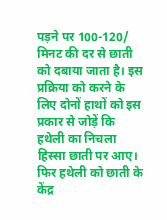पड़ने पर 100-120/ मिनट की दर से छाती को दबाया जाता है। इस प्रक्रिया को करने के लिए दोनों हाथों को इस प्रकार से जोड़ें कि हथेली का निचला हिस्सा छाती पर आए। फिर हथेली को छाती के केंद्र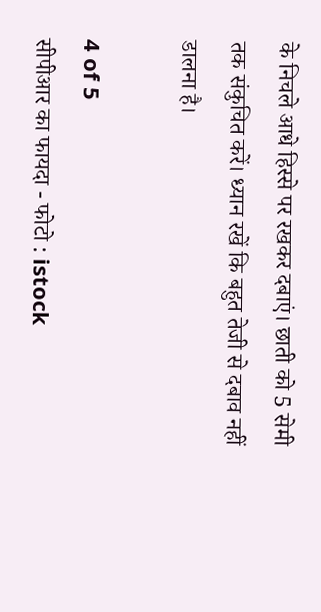के निचले आधे हिस्से पर रखकर दबाएं। छाती को 5 सेमी तक संकुचित करें। ध्यान रखें कि बहुत तेजी से दबाव नहीं डालना है।

4 of 5
सीपीआर का फायदा - फोटो : istock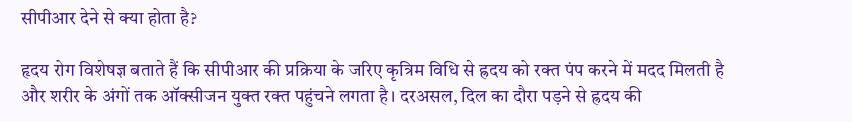सीपीआर देने से क्या होता है?

हृदय रोग विशेषज्ञ बताते हैं कि सीपीआर की प्रक्रिया के जरिए कृत्रिम विधि से ह्रदय को रक्त पंप करने में मदद मिलती है और शरीर के अंगों तक ऑक्सीजन युक्त रक्त पहुंचने लगता है। दरअसल, दिल का दौरा पड़ने से ह्रदय की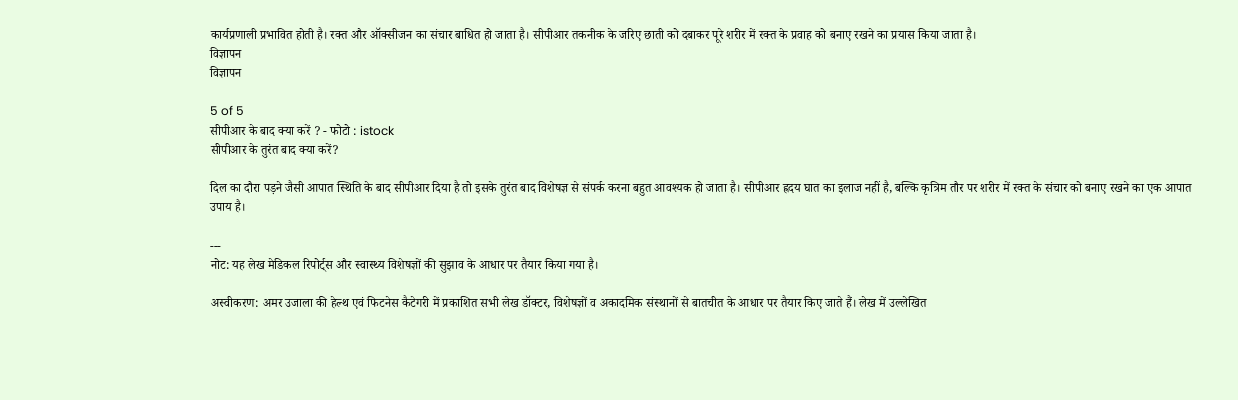कार्यप्रणाली प्रभावित होती है। रक्त और ऑक्सीजन का संचार बाधित हो जाता है। सीपीआर तकनीक के जरिए छाती को दबाकर पूरे शरीर में रक्त के प्रवाह को बनाए रखने का प्रयास किया जाता है।
विज्ञापन
विज्ञापन

5 of 5
सीपीआर के बाद क्या करें ? - फोटो : istock
सीपीआर के तुरंत बाद क्या करें?

दिल का दौरा पड़ने जैसी आपात स्थिति के बाद सीपीआर दिया है तो इसके तुरंत बाद विशेषज्ञ से संपर्क करना बहुत आवश्यक हो जाता है। सीपीआर ह्रदय घात का इलाज नहीं है, बल्कि कृत्रिम तौर पर शरीर में रक्त के संचार को बनाए रखने का एक आपात उपाय है।

---
नोट: यह लेख मेडिकल रिपोर्ट्स और स्वास्थ्य विशेषज्ञों की सुझाव के आधार पर तैयार किया गया है।

अस्वीकरण: अमर उजाला की हेल्थ एवं फिटनेस कैटेगरी में प्रकाशित सभी लेख डॉक्टर, विशेषज्ञों व अकादमिक संस्थानों से बातचीत के आधार पर तैयार किए जाते हैं। लेख में उल्लेखित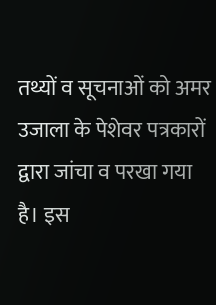तथ्यों व सूचनाओं को अमर उजाला के पेशेवर पत्रकारों द्वारा जांचा व परखा गया है। इस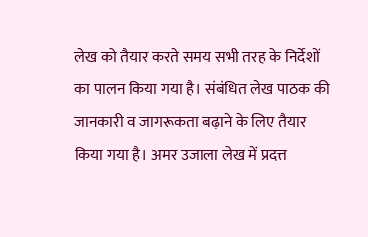लेख को तैयार करते समय सभी तरह के निर्देशों का पालन किया गया है। संबंधित लेख पाठक की जानकारी व जागरूकता बढ़ाने के लिए तैयार किया गया है। अमर उजाला लेख में प्रदत्त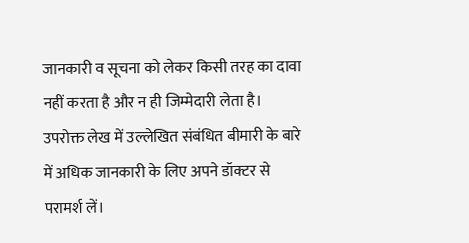जानकारी व सूचना को लेकर किसी तरह का दावा नहीं करता है और न ही जिम्मेदारी लेता है। उपरोक्त लेख में उल्लेखित संबंधित बीमारी के बारे में अधिक जानकारी के लिए अपने डॉक्टर से परामर्श लें।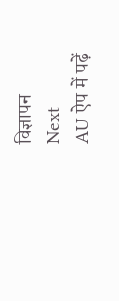विज्ञापन
Next
AU ऐप में पढ़ें